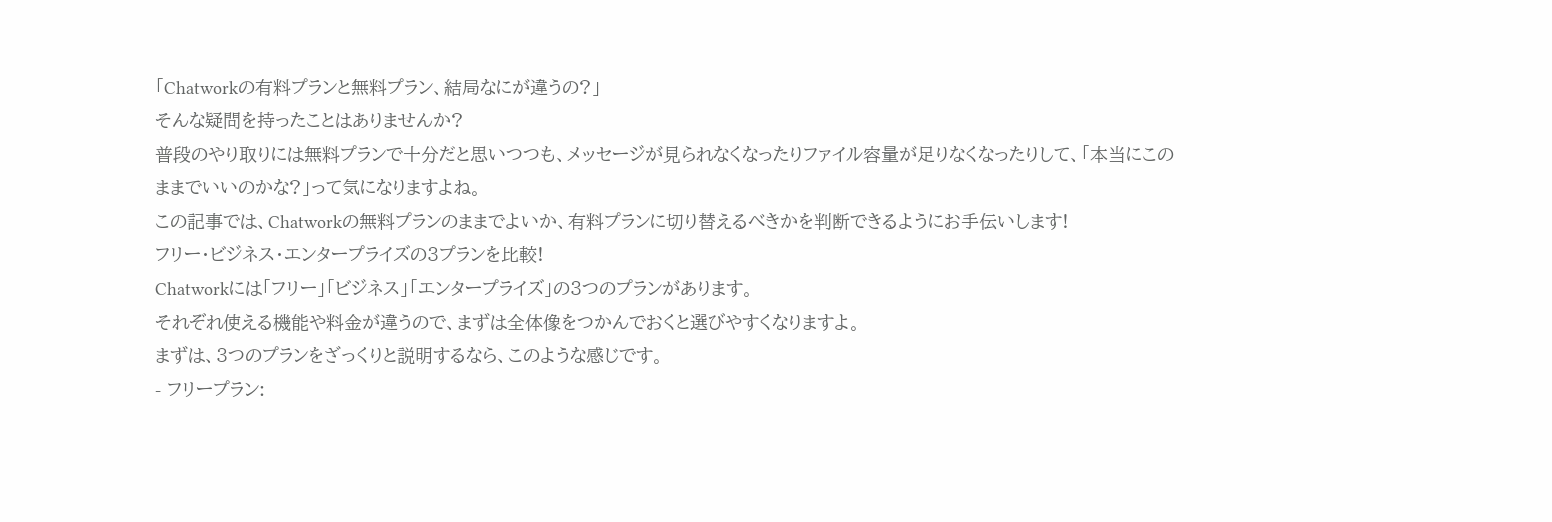「Chatworkの有料プランと無料プラン、結局なにが違うの?」
そんな疑問を持ったことはありませんか?
普段のやり取りには無料プランで十分だと思いつつも、メッセージが見られなくなったりファイル容量が足りなくなったりして、「本当にこのままでいいのかな?」って気になりますよね。
この記事では、Chatworkの無料プランのままでよいか、有料プランに切り替えるべきかを判断できるようにお手伝いします!
フリー・ビジネス・エンタープライズの3プランを比較!
Chatworkには「フリー」「ビジネス」「エンタープライズ」の3つのプランがあります。
それぞれ使える機能や料金が違うので、まずは全体像をつかんでおくと選びやすくなりますよ。
まずは、3つのプランをざっくりと説明するなら、このような感じです。
- フリープラン: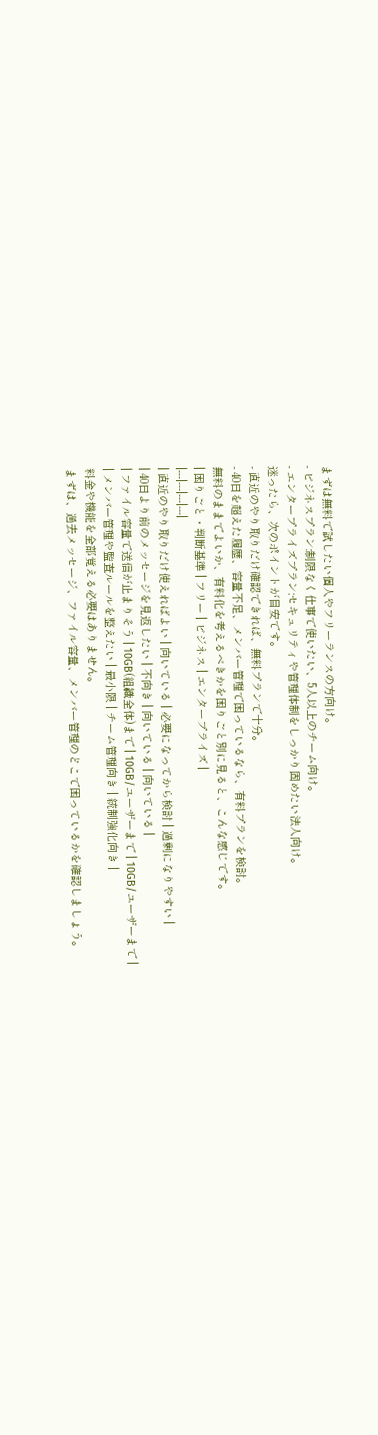まずは無料で試したい個人やフリーランスの方向け。
- ビジネスプラン:制限なく仕事で使いたい、5人以上のチーム向け。
- エンタープライズプラン:セキュリティや管理体制をしっかり固めたい法人向け。
迷ったら、次のポイントが目安です。
- 直近のやり取りだけ確認できれば、無料プランで十分。
- 40日を超えた履歴、容量不足、メンバー管理で困っているなら、有料プランを検討。
無料のままでよいか、有料化を考えるべきかを困りごと別に見ると、こんな感じです。
| 困りごと・判断基準 | フリー | ビジネス | エンタープライズ |
|---|---|---|---|
| 直近のやり取りだけ使えればよい | 向いている | 必要になってから検討 | 過剰になりやすい |
| 40日より前のメッセージを見返したい | 不向き | 向いている | 向いている |
| ファイル容量で送信が止まりそう | 10GB(組織全体)まで | 10GB/ユーザーまで | 10GB/ユーザーまで |
| メンバー管理や監査ルールを整えたい | 最小限 | チーム管理向き | 統制強化向き |
料金や機能を全部覚える必要はありません。
まずは、過去メッセージ、ファイル容量、メンバー管理のどこで困っているかを確認しましょう。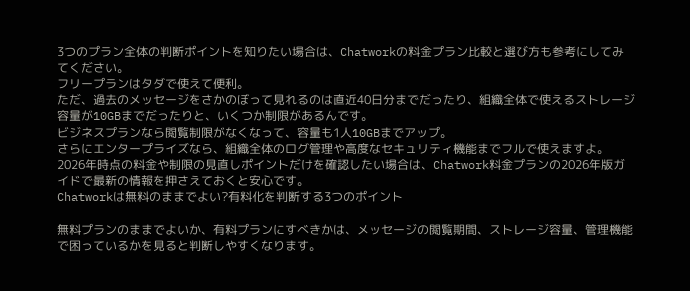3つのプラン全体の判断ポイントを知りたい場合は、Chatworkの料金プラン比較と選び方も参考にしてみてください。
フリープランはタダで使えて便利。
ただ、過去のメッセージをさかのぼって見れるのは直近40日分までだったり、組織全体で使えるストレージ容量が10GBまでだったりと、いくつか制限があるんです。
ビジネスプランなら閲覧制限がなくなって、容量も1人10GBまでアップ。
さらにエンタープライズなら、組織全体のログ管理や高度なセキュリティ機能までフルで使えますよ。
2026年時点の料金や制限の見直しポイントだけを確認したい場合は、Chatwork料金プランの2026年版ガイドで最新の情報を押さえておくと安心です。
Chatworkは無料のままでよい?有料化を判断する3つのポイント

無料プランのままでよいか、有料プランにすべきかは、メッセージの閲覧期間、ストレージ容量、管理機能で困っているかを見ると判断しやすくなります。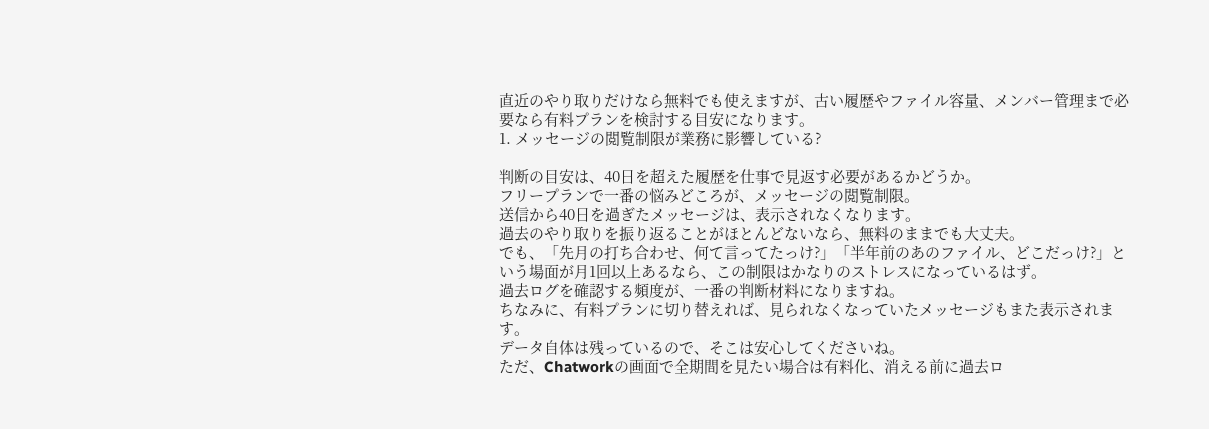直近のやり取りだけなら無料でも使えますが、古い履歴やファイル容量、メンバー管理まで必要なら有料プランを検討する目安になります。
1. メッセージの閲覧制限が業務に影響している?

判断の目安は、40日を超えた履歴を仕事で見返す必要があるかどうか。
フリープランで一番の悩みどころが、メッセージの閲覧制限。
送信から40日を過ぎたメッセージは、表示されなくなります。
過去のやり取りを振り返ることがほとんどないなら、無料のままでも大丈夫。
でも、「先月の打ち合わせ、何て言ってたっけ?」「半年前のあのファイル、どこだっけ?」という場面が月1回以上あるなら、この制限はかなりのストレスになっているはず。
過去ログを確認する頻度が、一番の判断材料になりますね。
ちなみに、有料プランに切り替えれば、見られなくなっていたメッセージもまた表示されます。
データ自体は残っているので、そこは安心してくださいね。
ただ、Chatworkの画面で全期間を見たい場合は有料化、消える前に過去ロ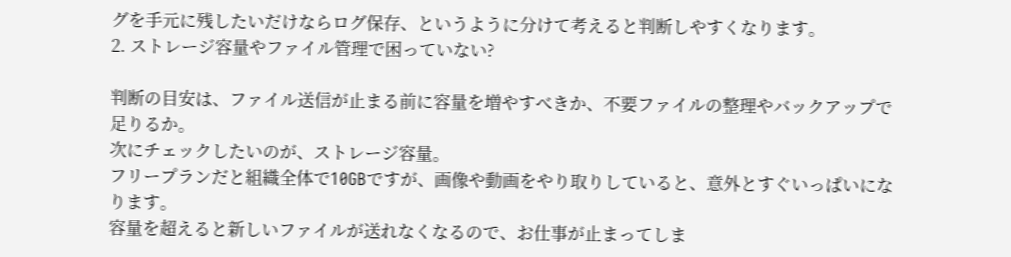グを手元に残したいだけならログ保存、というように分けて考えると判断しやすくなります。
2. ストレージ容量やファイル管理で困っていない?

判断の目安は、ファイル送信が止まる前に容量を増やすべきか、不要ファイルの整理やバックアップで足りるか。
次にチェックしたいのが、ストレージ容量。
フリープランだと組織全体で10GBですが、画像や動画をやり取りしていると、意外とすぐいっぱいになります。
容量を超えると新しいファイルが送れなくなるので、お仕事が止まってしま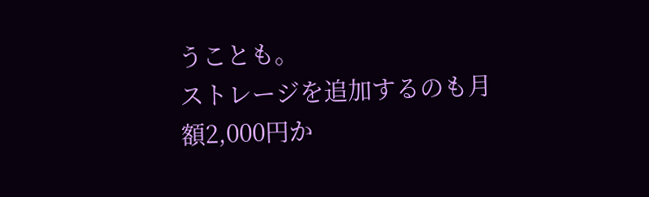うことも。
ストレージを追加するのも月額2,000円か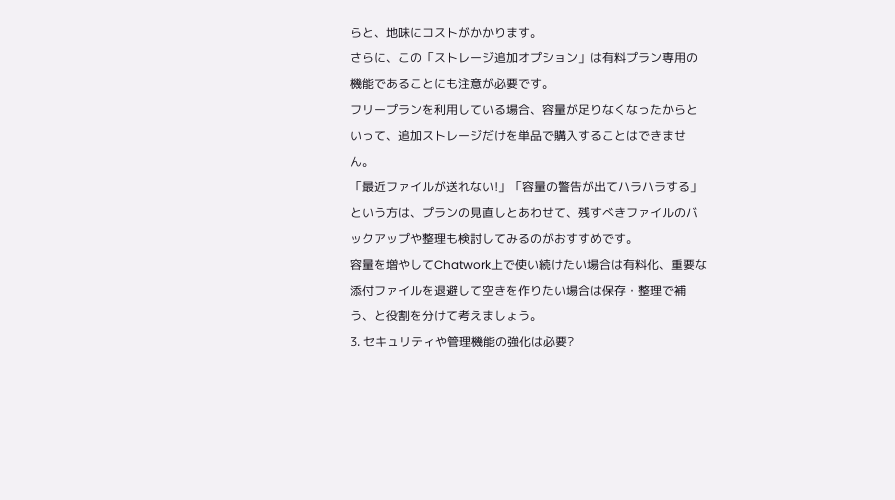らと、地味にコストがかかります。
さらに、この「ストレージ追加オプション」は有料プラン専用の機能であることにも注意が必要です。
フリープランを利用している場合、容量が足りなくなったからといって、追加ストレージだけを単品で購入することはできません。
「最近ファイルが送れない!」「容量の警告が出てハラハラする」という方は、プランの見直しとあわせて、残すべきファイルのバックアップや整理も検討してみるのがおすすめです。
容量を増やしてChatwork上で使い続けたい場合は有料化、重要な添付ファイルを退避して空きを作りたい場合は保存・整理で補う、と役割を分けて考えましょう。
3. セキュリティや管理機能の強化は必要?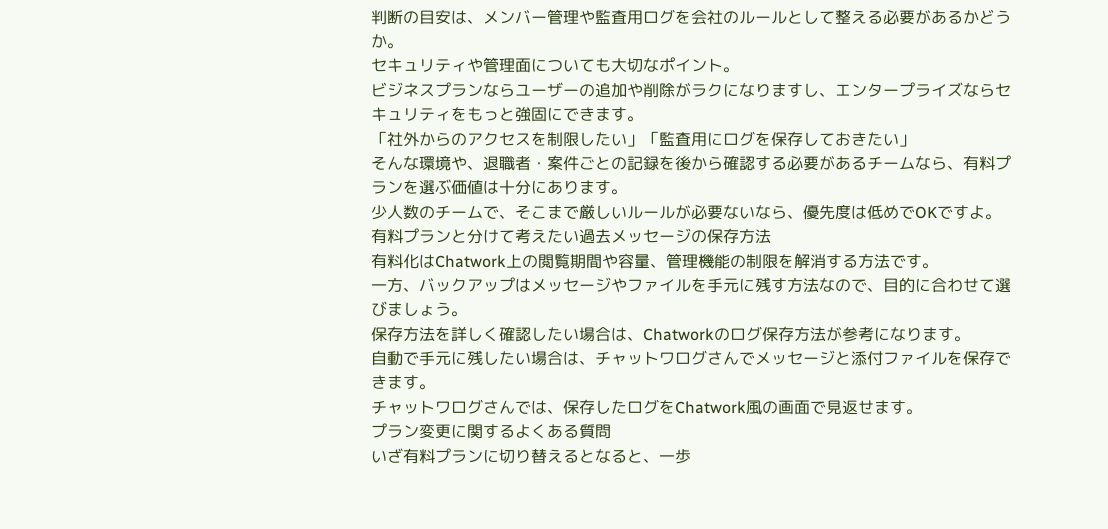判断の目安は、メンバー管理や監査用ログを会社のルールとして整える必要があるかどうか。
セキュリティや管理面についても大切なポイント。
ビジネスプランならユーザーの追加や削除がラクになりますし、エンタープライズならセキュリティをもっと強固にできます。
「社外からのアクセスを制限したい」「監査用にログを保存しておきたい」
そんな環境や、退職者・案件ごとの記録を後から確認する必要があるチームなら、有料プランを選ぶ価値は十分にあります。
少人数のチームで、そこまで厳しいルールが必要ないなら、優先度は低めでOKですよ。
有料プランと分けて考えたい過去メッセージの保存方法
有料化はChatwork上の閲覧期間や容量、管理機能の制限を解消する方法です。
一方、バックアップはメッセージやファイルを手元に残す方法なので、目的に合わせて選びましょう。
保存方法を詳しく確認したい場合は、Chatworkのログ保存方法が参考になります。
自動で手元に残したい場合は、チャットワログさんでメッセージと添付ファイルを保存できます。
チャットワログさんでは、保存したログをChatwork風の画面で見返せます。
プラン変更に関するよくある質問
いざ有料プランに切り替えるとなると、一歩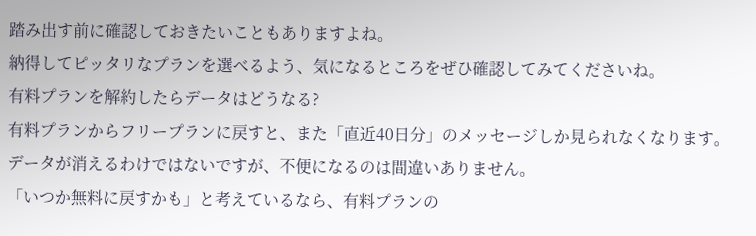踏み出す前に確認しておきたいこともありますよね。
納得してピッタリなプランを選べるよう、気になるところをぜひ確認してみてくださいね。
有料プランを解約したらデータはどうなる?
有料プランからフリープランに戻すと、また「直近40日分」のメッセージしか見られなくなります。
データが消えるわけではないですが、不便になるのは間違いありません。
「いつか無料に戻すかも」と考えているなら、有料プランの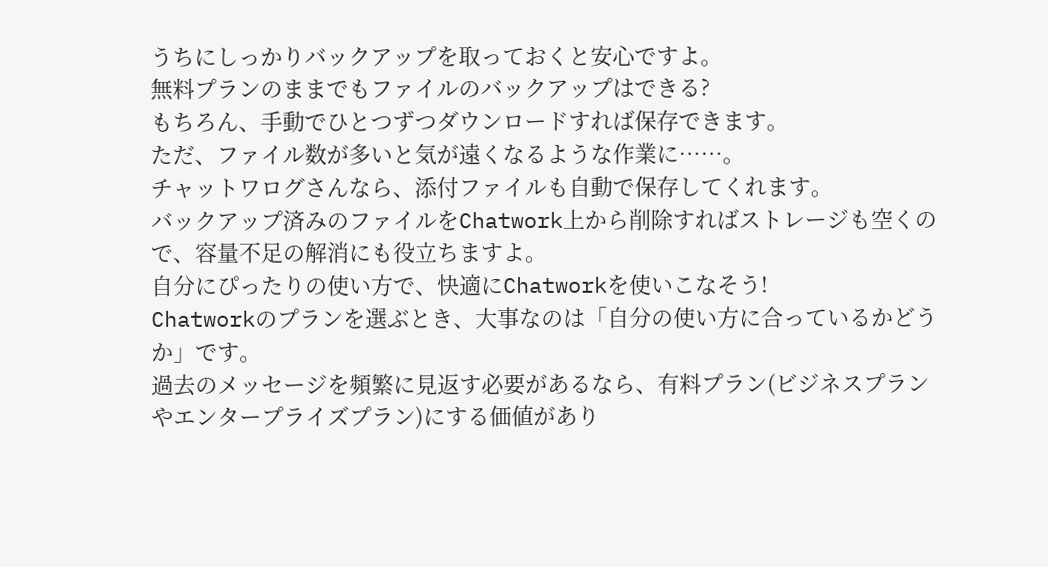うちにしっかりバックアップを取っておくと安心ですよ。
無料プランのままでもファイルのバックアップはできる?
もちろん、手動でひとつずつダウンロードすれば保存できます。
ただ、ファイル数が多いと気が遠くなるような作業に……。
チャットワログさんなら、添付ファイルも自動で保存してくれます。
バックアップ済みのファイルをChatwork上から削除すればストレージも空くので、容量不足の解消にも役立ちますよ。
自分にぴったりの使い方で、快適にChatworkを使いこなそう!
Chatworkのプランを選ぶとき、大事なのは「自分の使い方に合っているかどうか」です。
過去のメッセージを頻繁に見返す必要があるなら、有料プラン(ビジネスプランやエンタープライズプラン)にする価値があり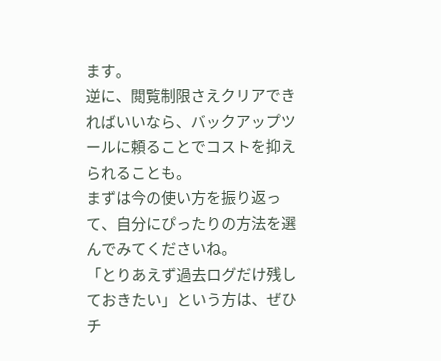ます。
逆に、閲覧制限さえクリアできればいいなら、バックアップツールに頼ることでコストを抑えられることも。
まずは今の使い方を振り返って、自分にぴったりの方法を選んでみてくださいね。
「とりあえず過去ログだけ残しておきたい」という方は、ぜひチ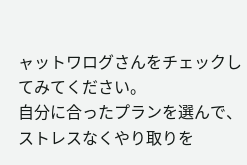ャットワログさんをチェックしてみてください。
自分に合ったプランを選んで、ストレスなくやり取りを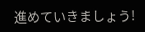進めていきましょう!